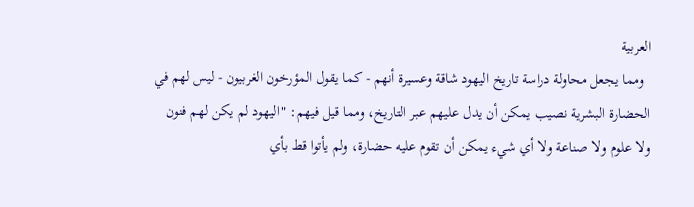العربية
  ومما يجعل محاولة دراسة تاريخ اليهود شاقة وعسيرة أنهم - كما يقول المؤرخون الغربيون - ليس لهم في الحضارة البشرية نصيب يمكن أن يدل عليهم عبر التاريخ، ومما قيل فيهم: "اليهود لم يكن لهم فنون ولا علوم ولا صناعة ولا أي شيء يمكن أن تقوم عليه حضارة، ولم يأتوا قط بأي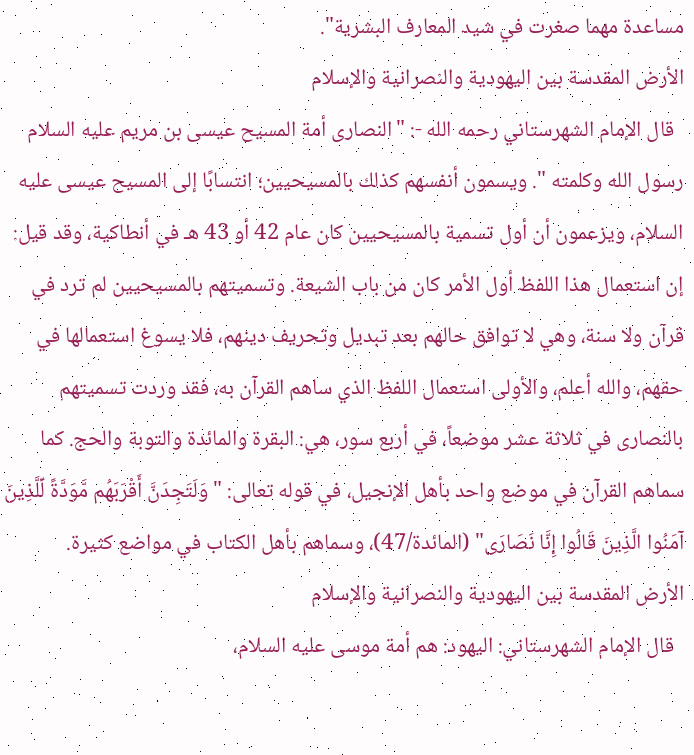مساعدة مهما صغرت في شيد المعارف البشرية".
الأرض المقدسة بين اليهودية والنصرانية والإسلام
  قال الإمام الشهرستاني رحمه الله -: "النصارى أمة المسيح عيسى بن مريم عليه السلام رسول الله وكلمته ". ويسمون أنفسهم كذلك بالمسيحيين؛ انتسابًا إلى المسيح عيسى عليه السلام، ويزعمون أن أول تسمية بالمسيحيين كان عام 42 أو 43 هـ في أنطاكية، وقد قيل: إن استعمال هذا اللفظ أول الأمر كان من باب الشيعة. وتسميتهم بالمسيحيين لم ترد في قرآن ولا سنة، وهي لا توافق حالهم بعد تبديل وتحريف دينهم، فلا يسوغ استعمالها في حقهم، والله أعلم، والأولى استعمال اللفظ الذي ساهم القرآن به، فقد وردت تسميتهم بالنصارى في ثلاثة عشر موضعاً، في أربع سور، هي: البقرة والمائدة والتوبة والحج. كما سماهم القرآن في موضع واحد بأهل الإنجيل، في قوله تعالى: "وَلَتَجِدَنَّ أَقْرَبَهُم مَّوَدَّةً لِّلَّذِينَ آمَنُوا الَّذِينَ قَالُوا إِنَّا نَصَارَى" (المائدة/47)، وسماهم بأهل الكتاب في مواضع كثيرة.
الأرض المقدسة بين اليهودية والنصرانية والإسلام
  قال الإمام الشهرستاني: اليهود: هم أمة موسى عليه السلام،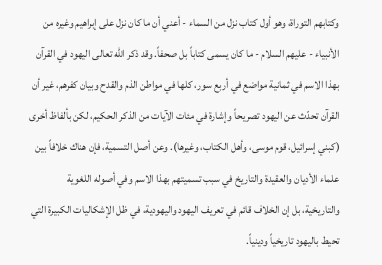وكتابهم التوراة، وهو أول كتاب نزل من السماء - أعني أن ما كان نزل على إبراهيم وغيره من الأنبياء - عليهم السلام - ما كان يسمى كتاباً بل صحفاً. وقد ذكر الله تعالى اليهود في القرآن بهذا الاسم في ثمانية مواضع في أربع سور، كلها في مواطن الذم والقدح وبيان كفرهم، غير أن القرآن تحدّث عن اليهود تصريحاً وإشارة في مئات الآيات من الذكر الحكيم، لكن بألفاظ أخرى (كبني إسرائيل، قوم موسى، وأهل الكتاب، وغيرها). وعن أصل التسمية، فإن هناك خلافاً بين علماء الأديان والعقيدة والتاريخ في سبب تسميتهم بهذا الاسم وفي أصوله اللغوية والتاريخية، بل إن الخلاف قائم في تعريف اليهود واليهودية، في ظل الإشكاليات الكبيرة التي تحيط باليهود تاريخياً ودينياً.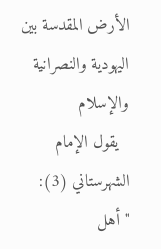الأرض المقدسة بين اليهودية والنصرانية والإسلام
  يقول الإمام الشهرستاني (3): "أهل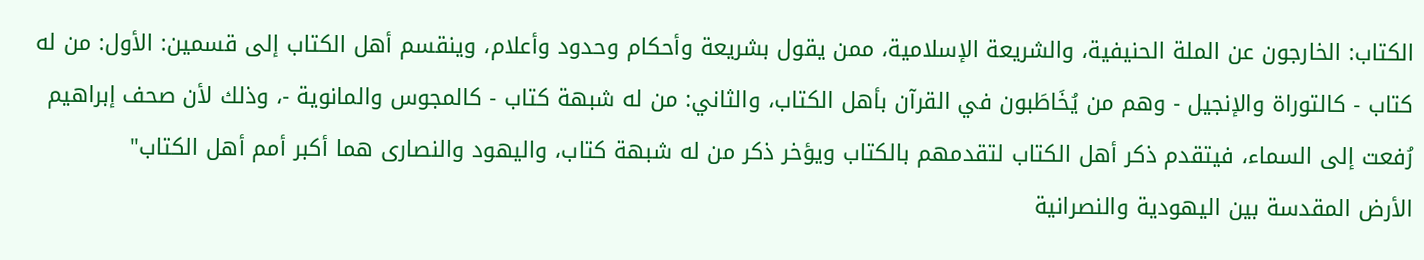الكتاب: الخارجون عن الملة الحنيفية، والشريعة الإسلامية، ممن يقول بشريعة وأحكام وحدود وأعلام، وينقسم أهل الكتاب إلى قسمين: الأول: من له كتاب - كالتوراة والإنجيل - وهم من يُخَاطَبون في القرآن بأهل الكتاب، والثاني: من له شبهة كتاب - كالمجوس والمانوية -، وذلك لأن صحف إبراهيم رُفعت إلى السماء، فيتقدم ذكر أهل الكتاب لتقدمهم بالكتاب ويؤخر ذكر من له شبهة كتاب، واليهود والنصارى هما أكبر أمم أهل الكتاب"
الأرض المقدسة بين اليهودية والنصرانية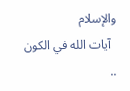والإسلام
  آيات الله في الكون ..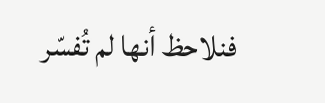فنلاحظ أنها لم تُفسّر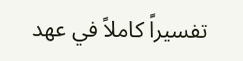تفسيراً كاملاً في عهد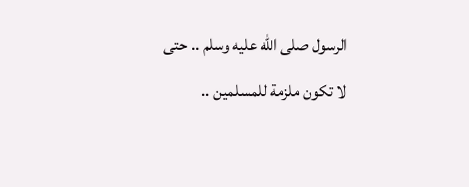الرسول صلى الله عليه وسلم .. حتى لا تكون ملزمة للمسلمين ..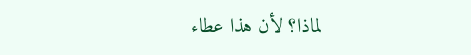لماذا؟ لأن هذا عطاء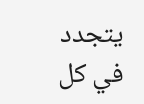يتجدد في كل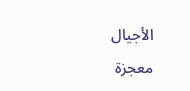الأجيال
معجزة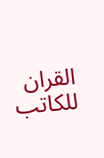القران للكاتب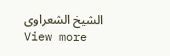الشيخ الشعراوى
View more